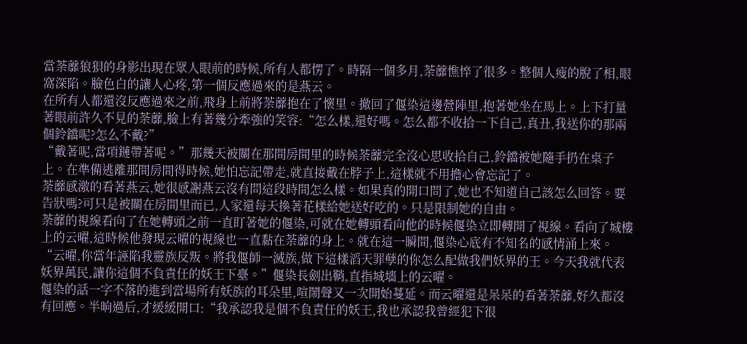當荼蘼狼狽的身影出現在眾人眼前的時候,所有人都愣了。時隔一個多月,荼蘼憔悴了很多。整個人瘦的脫了相,眼窩深陷。臉色白的讓人心疼,第一個反應過來的是燕云。
在所有人都還沒反應過來之前,飛身上前將荼蘼抱在了懷里。撤回了偃染這邊營陣里,抱著她坐在馬上。上下打量著眼前許久不見的荼蘼,臉上有著幾分牽強的笑容:“怎么樣,還好嗎。怎么都不收拾一下自己,真丑,我送你的那兩個鈴鐺呢?怎么不戴?”
“戴著呢,當項鏈帶著呢。”那幾天被關在那間房間里的時候荼蘼完全沒心思收拾自己,鈴鐺被她隨手扔在桌子上。在準備逃離那間房間得時候,她怕忘記帶走,就直接戴在脖子上,這樣就不用擔心會忘記了。
荼蘼感激的看著燕云,她很感謝燕云沒有問這段時間怎么樣。如果真的開口問了,她也不知道自己該怎么回答。要告狀嗎?可只是被關在房間里而已,人家還每天換著花樣給她送好吃的。只是限制她的自由。
荼蘼的視線看向了在她轉頭之前一直盯著她的偃染,可就在她轉頭看向他的時候偃染立即轉開了視線。看向了城樓上的云曜,這時候他發現云曜的視線也一直黏在荼蘼的身上。就在這一瞬間,偃染心底有不知名的感情涌上來。
“云曜,你當年誣陷我靈族反叛。將我偃師一滅族,做下這樣滔天罪孽的你怎么配做我們妖界的王。今天我就代表妖界萬民,讓你這個不負責任的妖王下臺。”偃染長劍出鞘,直指城墻上的云曜。
偃染的話一字不落的進到當場所有妖族的耳朵里,喧鬧聲又一次開始蔓延。而云曜還是呆呆的看著荼蘼,好久都沒有回應。半晌過后,才緩緩開口:“我承認我是個不負責任的妖王,我也承認我曾經犯下很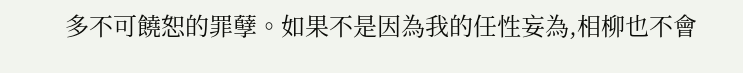多不可饒恕的罪孽。如果不是因為我的任性妄為,相柳也不會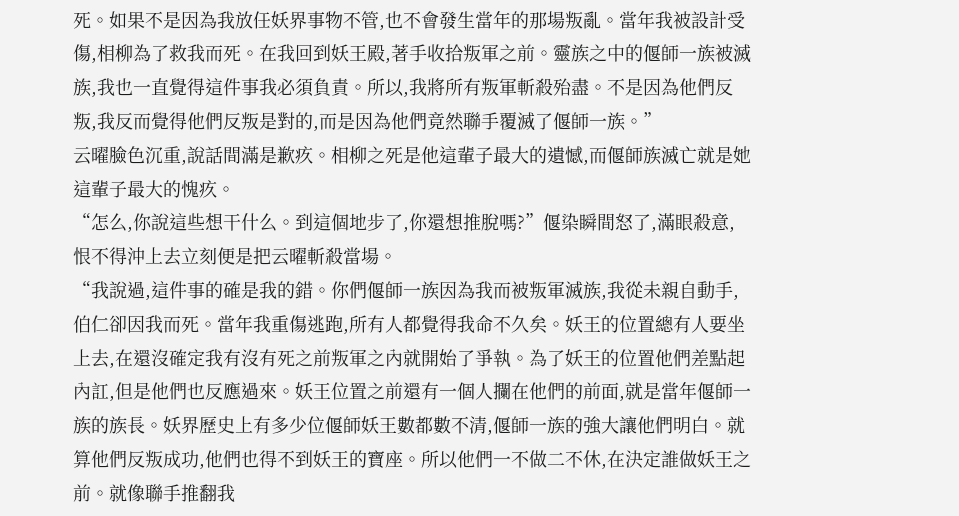死。如果不是因為我放任妖界事物不管,也不會發生當年的那場叛亂。當年我被設計受傷,相柳為了救我而死。在我回到妖王殿,著手收拾叛軍之前。靈族之中的偃師一族被滅族,我也一直覺得這件事我必須負責。所以,我將所有叛軍斬殺殆盡。不是因為他們反叛,我反而覺得他們反叛是對的,而是因為他們竟然聯手覆滅了偃師一族。”
云曜臉色沉重,說話間滿是歉疚。相柳之死是他這輩子最大的遺憾,而偃師族滅亡就是她這輩子最大的愧疚。
“怎么,你說這些想干什么。到這個地步了,你還想推脫嗎?”偃染瞬間怒了,滿眼殺意,恨不得沖上去立刻便是把云曜斬殺當場。
“我說過,這件事的確是我的錯。你們偃師一族因為我而被叛軍滅族,我從未親自動手,伯仁卻因我而死。當年我重傷逃跑,所有人都覺得我命不久矣。妖王的位置總有人要坐上去,在還沒確定我有沒有死之前叛軍之內就開始了爭執。為了妖王的位置他們差點起內訌,但是他們也反應過來。妖王位置之前還有一個人攔在他們的前面,就是當年偃師一族的族長。妖界歷史上有多少位偃師妖王數都數不清,偃師一族的強大讓他們明白。就算他們反叛成功,他們也得不到妖王的寶座。所以他們一不做二不休,在決定誰做妖王之前。就像聯手推翻我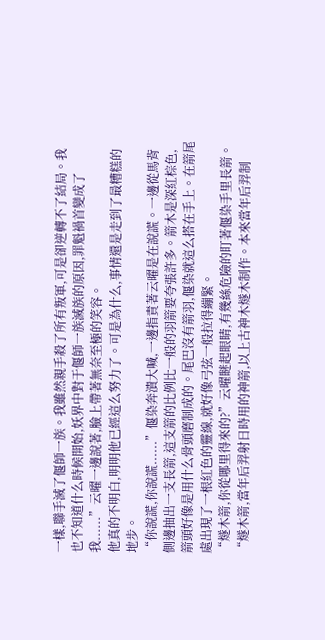一樣,聯手滅了偃師一族。我雖然親手殺了所有叛軍,可是卻逆轉不了結局。我也不知道什么時候開始,妖界中對于偃師一族滅族的原因,罪魁禍首變成了我......”云曜一邊說著,臉上帶著無奈至極的笑容。
他真的不明白,明明他已經這么努力了。可是為什么,事情還是走到了最糟糕的地步。
“你說謊,你說謊......”偃染奔潰大喊,一邊指責著云曜是在說謊。一邊從馬背側邊抽出一支長箭,這支箭的比例比一般的羽箭要夸張許多。箭木是深紅棕色,箭頭好像是用什么骨頭磨制成的。尾巴沒有箭羽,偃染就這么搭在手上。在箭尾處出現了一根紅色的靈線,就好像弓弦一般拉得繃緊。
“燧木箭,你從哪里得來的?”云曜瞇起眼睛,有幾絲危險的盯著偃染手里長箭。
“燧木箭,當年后羿射日時用的神箭,以上古神木燧木制作。本來當年后羿制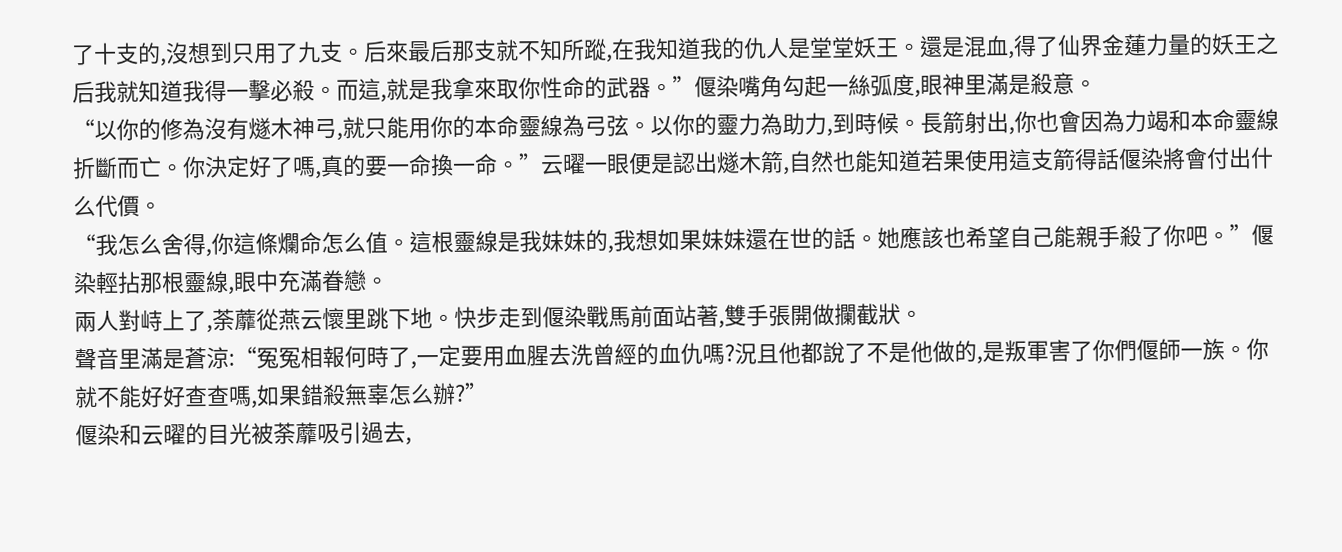了十支的,沒想到只用了九支。后來最后那支就不知所蹤,在我知道我的仇人是堂堂妖王。還是混血,得了仙界金蓮力量的妖王之后我就知道我得一擊必殺。而這,就是我拿來取你性命的武器。”偃染嘴角勾起一絲弧度,眼神里滿是殺意。
“以你的修為沒有燧木神弓,就只能用你的本命靈線為弓弦。以你的靈力為助力,到時候。長箭射出,你也會因為力竭和本命靈線折斷而亡。你決定好了嗎,真的要一命換一命。”云曜一眼便是認出燧木箭,自然也能知道若果使用這支箭得話偃染將會付出什么代價。
“我怎么舍得,你這條爛命怎么值。這根靈線是我妹妹的,我想如果妹妹還在世的話。她應該也希望自己能親手殺了你吧。”偃染輕拈那根靈線,眼中充滿眷戀。
兩人對峙上了,荼蘼從燕云懷里跳下地。快步走到偃染戰馬前面站著,雙手張開做攔截狀。
聲音里滿是蒼涼:“冤冤相報何時了,一定要用血腥去洗曾經的血仇嗎?況且他都說了不是他做的,是叛軍害了你們偃師一族。你就不能好好查查嗎,如果錯殺無辜怎么辦?”
偃染和云曜的目光被荼蘼吸引過去,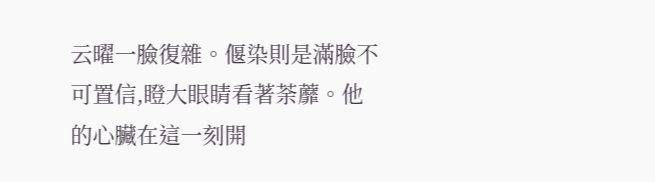云曜一臉復雜。偃染則是滿臉不可置信,瞪大眼睛看著荼蘼。他的心臟在這一刻開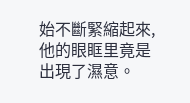始不斷緊縮起來,他的眼眶里竟是出現了濕意。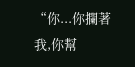“你...你攔著我,你幫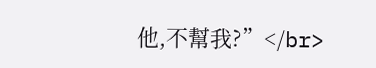他,不幫我?”</br>